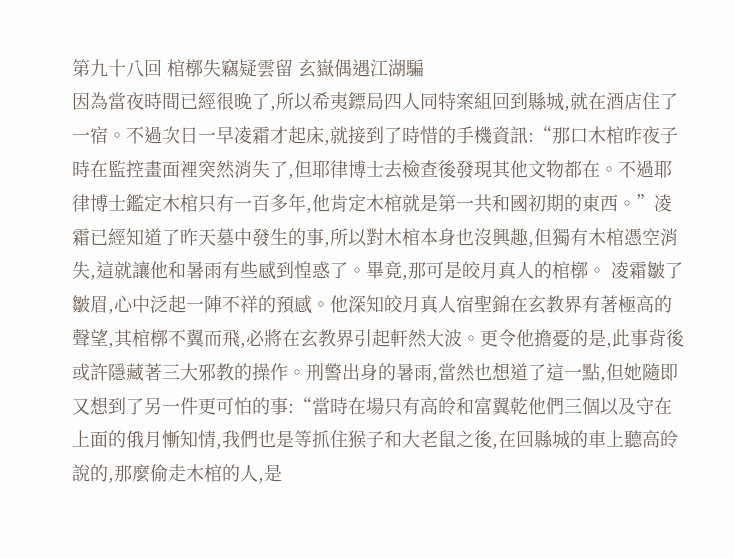第九十八回 棺槨失竊疑雲留 玄嶽偶遇江湖騙
因為當夜時間已經很晚了,所以希夷鏢局四人同特案組回到縣城,就在酒店住了一宿。不過次日一早凌霜才起床,就接到了時惜的手機資訊:“那口木棺昨夜子時在監控畫面裡突然消失了,但耶律博士去檢查後發現其他文物都在。不過耶律博士鑑定木棺只有一百多年,他肯定木棺就是第一共和國初期的東西。”凌霜已經知道了昨天墓中發生的事,所以對木棺本身也沒興趣,但獨有木棺憑空消失,這就讓他和暑雨有些感到惶惑了。畢竟,那可是皎月真人的棺槨。 凌霜皺了皺眉,心中泛起一陣不祥的預感。他深知皎月真人宿聖錦在玄教界有著極高的聲望,其棺槨不翼而飛,必將在玄教界引起軒然大波。更令他擔憂的是,此事背後或許隱藏著三大邪教的操作。刑警出身的暑雨,當然也想道了這一點,但她隨即又想到了另一件更可怕的事:“當時在場只有高皊和富翼乾他們三個以及守在上面的俄月慚知情,我們也是等抓住猴子和大老鼠之後,在回縣城的車上聽高皊說的,那麼偷走木棺的人,是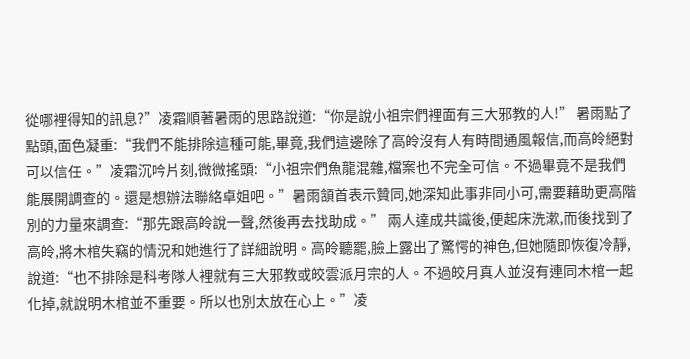從哪裡得知的訊息?”凌霜順著暑雨的思路說道:“你是說小祖宗們裡面有三大邪教的人!” 暑雨點了點頭,面色凝重:“我們不能排除這種可能,畢竟,我們這邊除了高皊沒有人有時間通風報信,而高皊絕對可以信任。”凌霜沉吟片刻,微微搖頭:“小祖宗們魚龍混雜,檔案也不完全可信。不過畢竟不是我們能展開調查的。還是想辦法聯絡卓姐吧。”暑雨頷首表示贊同,她深知此事非同小可,需要藉助更高階別的力量來調查:“那先跟高皊說一聲,然後再去找助成。” 兩人達成共識後,便起床洗漱,而後找到了高皊,將木棺失竊的情況和她進行了詳細說明。高皊聽罷,臉上露出了驚愕的神色,但她隨即恢復冷靜,說道:“也不排除是科考隊人裡就有三大邪教或皎雲派月宗的人。不過皎月真人並沒有連同木棺一起化掉,就說明木棺並不重要。所以也別太放在心上。”凌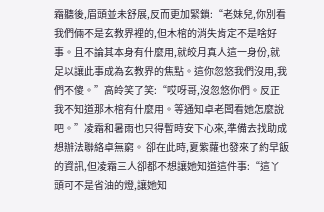霜聽後,眉頭並未舒展,反而更加緊鎖:“老妹兒,你別看我們倆不是玄教界裡的,但木棺的消失肯定不是啥好事。且不論其本身有什麼用,就皎月真人這一身份,就足以讓此事成為玄教界的焦點。這你忽悠我們沒用,我們不傻。”高皊笑了笑:“哎呀哥,沒忽悠你們。反正我不知道那木棺有什麼用。等通知卓老闆看她怎麼說吧。”凌霜和暑雨也只得暫時安下心來,準備去找助成想辦法聯絡卓無窮。 卻在此時,夏紫蘿也發來了約早飯的資訊,但凌霜三人卻都不想讓她知道這件事:“這丫頭可不是省油的燈,讓她知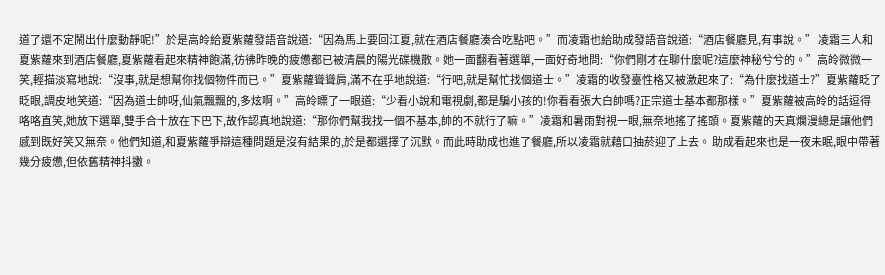道了還不定鬧出什麼動靜呢!”於是高皊給夏紫蘿發語音說道:“因為馬上要回江夏,就在酒店餐廳湊合吃點吧。”而凌霜也給助成發語音說道:“酒店餐廳見,有事說。” 凌霜三人和夏紫蘿來到酒店餐廳,夏紫蘿看起來精神飽滿,彷彿昨晚的疲憊都已被清晨的陽光碟機散。她一面翻看著選單,一面好奇地問:“你們剛才在聊什麼呢?這麼神秘兮兮的。”高皊微微一笑,輕描淡寫地說:“沒事,就是想幫你找個物件而已。”夏紫蘿聳聳肩,滿不在乎地說道:“行吧,就是幫忙找個道士。”凌霜的收發臺性格又被激起來了:“為什麼找道士?”夏紫蘿眨了眨眼,調皮地笑道:“因為道士帥呀,仙氣飄飄的,多炫啊。”高皊瞟了一眼道:“少看小說和電視劇,都是騙小孩的!你看看張大白帥嗎?正宗道士基本都那樣。”夏紫蘿被高皊的話逗得咯咯直笑,她放下選單,雙手合十放在下巴下,故作認真地說道:“那你們幫我找一個不基本,帥的不就行了嘛。”凌霜和暑雨對視一眼,無奈地搖了搖頭。夏紫蘿的天真爛漫總是讓他們感到既好笑又無奈。他們知道,和夏紫蘿爭辯這種問題是沒有結果的,於是都選擇了沉默。而此時助成也進了餐廳,所以凌霜就藉口抽菸迎了上去。 助成看起來也是一夜未眠,眼中帶著幾分疲憊,但依舊精神抖擻。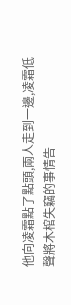他向凌霜點了點頭,兩人走到一邊,凌霜低聲將木棺失竊的事情告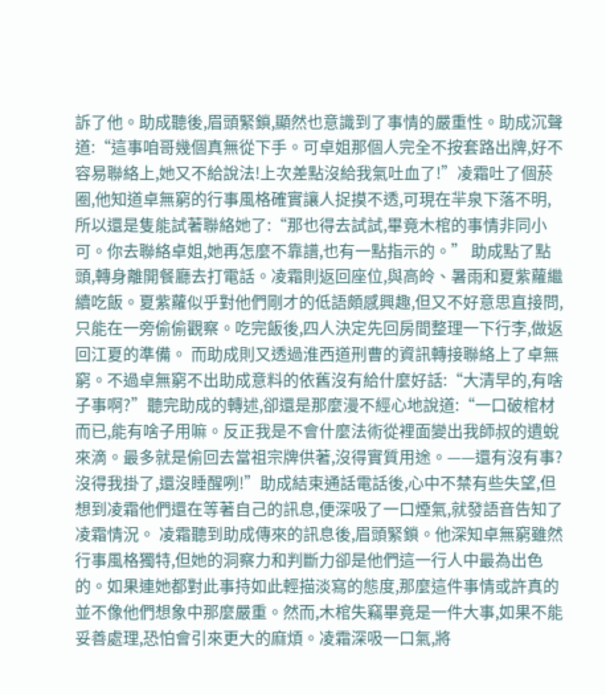訴了他。助成聽後,眉頭緊鎖,顯然也意識到了事情的嚴重性。助成沉聲道:“這事咱哥幾個真無從下手。可卓姐那個人完全不按套路出牌,好不容易聯絡上,她又不給說法!上次差點沒給我氣吐血了!”凌霜吐了個菸圈,他知道卓無窮的行事風格確實讓人捉摸不透,可現在羋泉下落不明,所以還是隻能試著聯絡她了:“那也得去試試,畢竟木棺的事情非同小可。你去聯絡卓姐,她再怎麼不靠譜,也有一點指示的。” 助成點了點頭,轉身離開餐廳去打電話。凌霜則返回座位,與高皊、暑雨和夏紫蘿繼續吃飯。夏紫蘿似乎對他們剛才的低語頗感興趣,但又不好意思直接問,只能在一旁偷偷觀察。吃完飯後,四人決定先回房間整理一下行李,做返回江夏的準備。 而助成則又透過淮西道刑曹的資訊轉接聯絡上了卓無窮。不過卓無窮不出助成意料的依舊沒有給什麼好話:“大清早的,有啥子事啊?”聽完助成的轉述,卻還是那麼漫不經心地說道:“一口破棺材而已,能有啥子用嘛。反正我是不會什麼法術從裡面變出我師叔的遺蛻來滴。最多就是偷回去當祖宗牌供著,沒得實質用途。——還有沒有事?沒得我掛了,還沒睡醒咧!”助成結束通話電話後,心中不禁有些失望,但想到凌霜他們還在等著自己的訊息,便深吸了一口煙氣,就發語音告知了凌霜情況。 凌霜聽到助成傳來的訊息後,眉頭緊鎖。他深知卓無窮雖然行事風格獨特,但她的洞察力和判斷力卻是他們這一行人中最為出色的。如果連她都對此事持如此輕描淡寫的態度,那麼這件事情或許真的並不像他們想象中那麼嚴重。然而,木棺失竊畢竟是一件大事,如果不能妥善處理,恐怕會引來更大的麻煩。凌霜深吸一口氣,將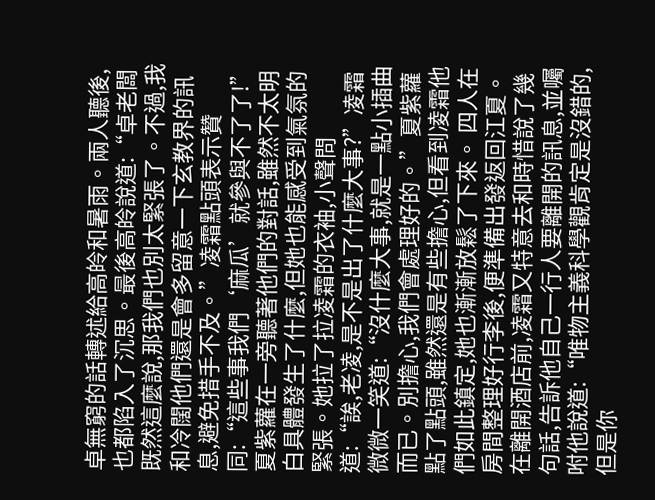卓無窮的話轉述給高皊和暑雨。兩人聽後,也都陷入了沉思。最後高皊說道:“卓老闆既然這麼說,那我們也別太緊張了。不過,我和冷闊他們還是會多留意一下玄教界的訊息,避免措手不及。”凌霜點頭表示贊同:“這些事我們‘麻瓜’就參與不了了!” 夏紫蘿在一旁聽著他們的對話,雖然不太明白具體發生了什麼,但她也能感受到氣氛的緊張。她拉了拉凌霜的衣袖,小聲問道:“誒,老凌,是不是出了什麼大事?”凌霜微微一笑道:“沒什麼大事,就是一點小插曲而已。別擔心,我們會處理好的。”夏紫蘿點了點頭,雖然還是有些擔心,但看到凌霜他們如此鎮定,她也漸漸放鬆了下來。 四人在房間整理好行李後,便準備出發返回江夏。在離開酒店前,凌霜又特意去和時惜說了幾句話,告訴他自己一行人要離開的訊息,並囑咐他說道:“唯物主義科學觀肯定是沒錯的,但是你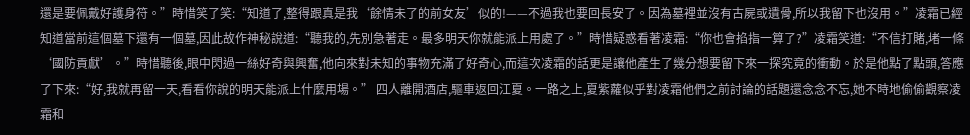還是要佩戴好護身符。”時惜笑了笑:“知道了,整得跟真是我‘餘情未了的前女友’似的!——不過我也要回長安了。因為墓裡並沒有古屍或遺骨,所以我留下也沒用。”凌霜已經知道當前這個墓下還有一個墓,因此故作神秘說道:“聽我的,先別急著走。最多明天你就能派上用處了。”時惜疑惑看著凌霜:“你也會掐指一算了?”凌霜笑道:“不信打賭,堵一條‘國防貢獻’。”時惜聽後,眼中閃過一絲好奇與興奮,他向來對未知的事物充滿了好奇心,而這次凌霜的話更是讓他產生了幾分想要留下來一探究竟的衝動。於是他點了點頭,答應了下來:“好,我就再留一天,看看你說的明天能派上什麼用場。” 四人離開酒店,驅車返回江夏。一路之上,夏紫蘿似乎對凌霜他們之前討論的話題還念念不忘,她不時地偷偷觀察凌霜和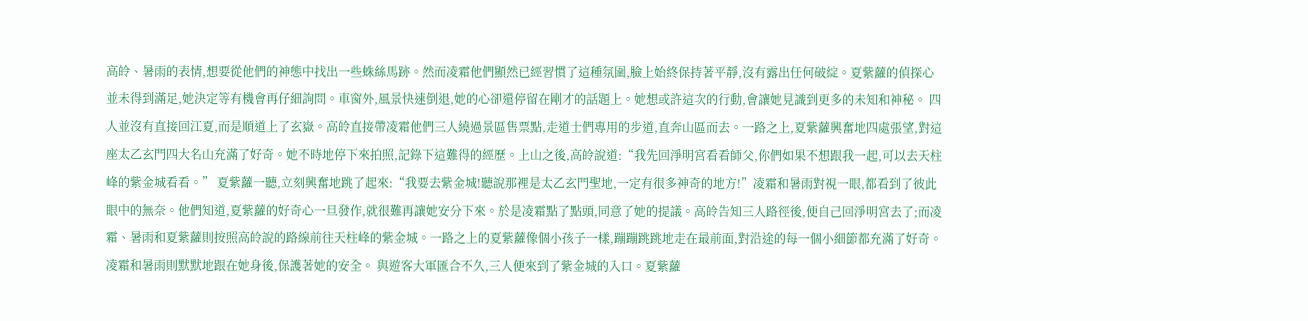高皊、暑雨的表情,想要從他們的神態中找出一些蛛絲馬跡。然而凌霜他們顯然已經習慣了這種氛圍,臉上始終保持著平靜,沒有露出任何破綻。夏紫蘿的偵探心並未得到滿足,她決定等有機會再仔細詢問。車窗外,風景快速倒退,她的心卻還停留在剛才的話題上。她想或許這次的行動,會讓她見識到更多的未知和神秘。 四人並沒有直接回江夏,而是順道上了玄嶽。高皊直接帶凌霜他們三人繞過景區售票點,走道士們專用的步道,直奔山區而去。一路之上,夏紫蘿興奮地四處張望,對這座太乙玄門四大名山充滿了好奇。她不時地停下來拍照,記錄下這難得的經歷。上山之後,高皊說道:“我先回淨明宮看看師父,你們如果不想跟我一起,可以去天柱峰的紫金城看看。” 夏紫蘿一聽,立刻興奮地跳了起來:“我要去紫金城!聽說那裡是太乙玄門聖地,一定有很多神奇的地方!”凌霜和暑雨對視一眼,都看到了彼此眼中的無奈。他們知道,夏紫蘿的好奇心一旦發作,就很難再讓她安分下來。於是凌霜點了點頭,同意了她的提議。高皊告知三人路徑後,便自己回淨明宮去了;而凌霜、暑雨和夏紫蘿則按照高皊說的路線前往天柱峰的紫金城。一路之上的夏紫蘿像個小孩子一樣,蹦蹦跳跳地走在最前面,對沿途的每一個小細節都充滿了好奇。凌霜和暑雨則默默地跟在她身後,保護著她的安全。 與遊客大軍匯合不久,三人便來到了紫金城的入口。夏紫蘿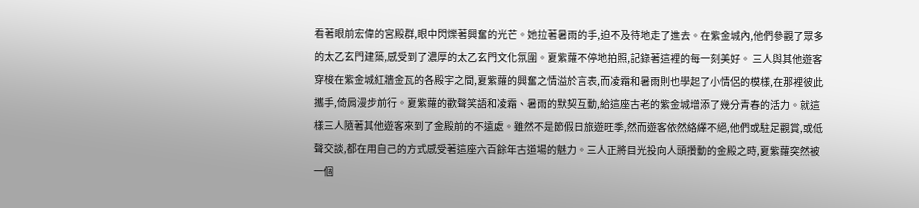看著眼前宏偉的宮殿群,眼中閃爍著興奮的光芒。她拉著暑雨的手,迫不及待地走了進去。在紫金城內,他們參觀了眾多的太乙玄門建築,感受到了濃厚的太乙玄門文化氛圍。夏紫蘿不停地拍照,記錄著這裡的每一刻美好。 三人與其他遊客穿梭在紫金城紅牆金瓦的各殿宇之間,夏紫蘿的興奮之情溢於言表,而凌霜和暑雨則也學起了小情侶的模樣,在那裡彼此攜手,倚肩漫步前行。夏紫蘿的歡聲笑語和凌霜、暑雨的默契互動,給這座古老的紫金城增添了幾分青春的活力。就這樣三人隨著其他遊客來到了金殿前的不遠處。雖然不是節假日旅遊旺季,然而遊客依然絡繹不絕,他們或駐足觀賞,或低聲交談,都在用自己的方式感受著這座六百餘年古道場的魅力。三人正將目光投向人頭攢動的金殿之時,夏紫蘿突然被一個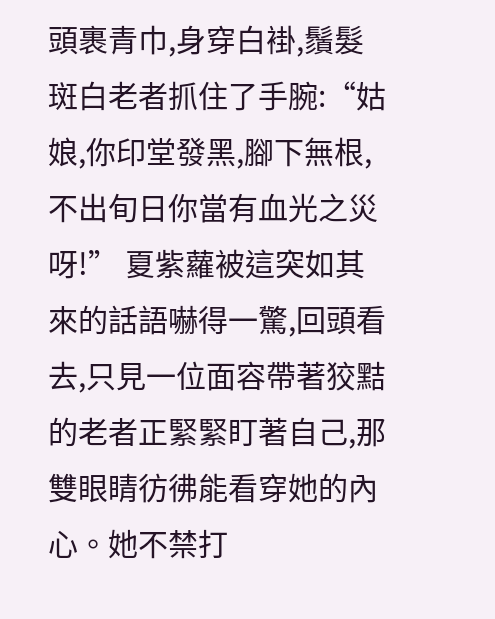頭裹青巾,身穿白褂,鬚髮斑白老者抓住了手腕:“姑娘,你印堂發黑,腳下無根,不出旬日你當有血光之災呀!” 夏紫蘿被這突如其來的話語嚇得一驚,回頭看去,只見一位面容帶著狡黠的老者正緊緊盯著自己,那雙眼睛彷彿能看穿她的內心。她不禁打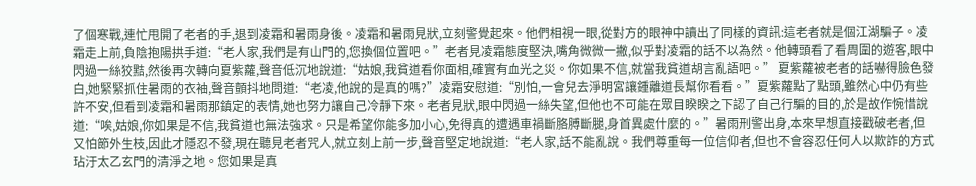了個寒戰,連忙甩開了老者的手,退到凌霜和暑雨身後。凌霜和暑雨見狀,立刻警覺起來。他們相視一眼,從對方的眼神中讀出了同樣的資訊:這老者就是個江湖騙子。凌霜走上前,負陰抱陽拱手道:“老人家,我們是有山門的,您換個位置吧。”老者見凌霜態度堅決,嘴角微微一撇,似乎對凌霜的話不以為然。他轉頭看了看周圍的遊客,眼中閃過一絲狡黠,然後再次轉向夏紫蘿,聲音低沉地說道:“姑娘,我貧道看你面相,確實有血光之災。你如果不信,就當我貧道胡言亂語吧。” 夏紫蘿被老者的話嚇得臉色發白,她緊緊抓住暑雨的衣袖,聲音顫抖地問道:“老凌,他說的是真的嗎?”凌霜安慰道:“別怕,一會兒去淨明宮讓鍾離道長幫你看看。”夏紫蘿點了點頭,雖然心中仍有些許不安,但看到凌霜和暑雨那鎮定的表情,她也努力讓自己冷靜下來。老者見狀,眼中閃過一絲失望,但他也不可能在眾目睽睽之下認了自己行騙的目的,於是故作惋惜說道:“唉,姑娘,你如果是不信,我貧道也無法強求。只是希望你能多加小心,免得真的遭遇車禍斷胳膊斷腿,身首異處什麼的。”暑雨刑警出身,本來早想直接戳破老者,但又怕節外生枝,因此才隱忍不發,現在聽見老者咒人,就立刻上前一步,聲音堅定地說道:“老人家,話不能亂說。我們尊重每一位信仰者,但也不會容忍任何人以欺詐的方式玷汙太乙玄門的清淨之地。您如果是真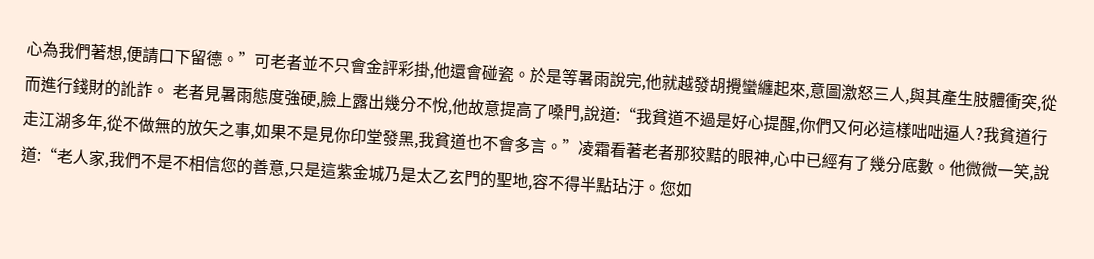心為我們著想,便請口下留德。”可老者並不只會金評彩掛,他還會碰瓷。於是等暑雨說完,他就越發胡攪蠻纏起來,意圖激怒三人,與其產生肢體衝突,從而進行錢財的訛詐。 老者見暑雨態度強硬,臉上露出幾分不悅,他故意提高了嗓門,說道:“我貧道不過是好心提醒,你們又何必這樣咄咄逼人?我貧道行走江湖多年,從不做無的放矢之事,如果不是見你印堂發黑,我貧道也不會多言。”凌霜看著老者那狡黠的眼神,心中已經有了幾分底數。他微微一笑,說道:“老人家,我們不是不相信您的善意,只是這紫金城乃是太乙玄門的聖地,容不得半點玷汙。您如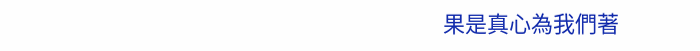果是真心為我們著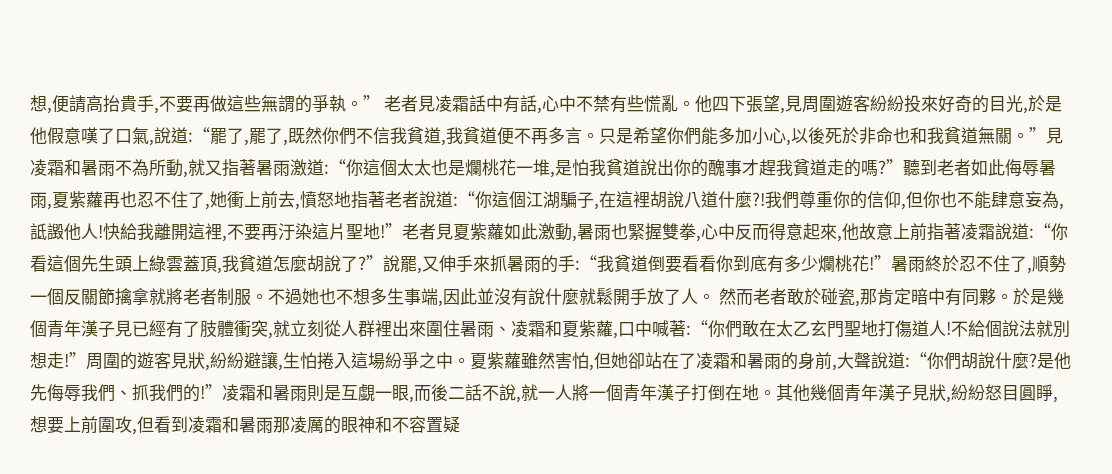想,便請高抬貴手,不要再做這些無謂的爭執。” 老者見凌霜話中有話,心中不禁有些慌亂。他四下張望,見周圍遊客紛紛投來好奇的目光,於是他假意嘆了口氣,說道:“罷了,罷了,既然你們不信我貧道,我貧道便不再多言。只是希望你們能多加小心,以後死於非命也和我貧道無關。”見凌霜和暑雨不為所動,就又指著暑雨激道:“你這個太太也是爛桃花一堆,是怕我貧道說出你的醜事才趕我貧道走的嗎?”聽到老者如此侮辱暑雨,夏紫蘿再也忍不住了,她衝上前去,憤怒地指著老者說道:“你這個江湖騙子,在這裡胡說八道什麼?!我們尊重你的信仰,但你也不能肆意妄為,詆譭他人!快給我離開這裡,不要再汙染這片聖地!”老者見夏紫蘿如此激動,暑雨也緊握雙拳,心中反而得意起來,他故意上前指著凌霜說道:“你看這個先生頭上綠雲蓋頂,我貧道怎麼胡說了?”說罷,又伸手來抓暑雨的手:“我貧道倒要看看你到底有多少爛桃花!”暑雨終於忍不住了,順勢一個反關節擒拿就將老者制服。不過她也不想多生事端,因此並沒有說什麼就鬆開手放了人。 然而老者敢於碰瓷,那肯定暗中有同夥。於是幾個青年漢子見已經有了肢體衝突,就立刻從人群裡出來圍住暑雨、凌霜和夏紫蘿,口中喊著:“你們敢在太乙玄門聖地打傷道人!不給個說法就別想走!”周圍的遊客見狀,紛紛避讓,生怕捲入這場紛爭之中。夏紫蘿雖然害怕,但她卻站在了凌霜和暑雨的身前,大聲說道:“你們胡說什麼?是他先侮辱我們、抓我們的!”凌霜和暑雨則是互覷一眼,而後二話不說,就一人將一個青年漢子打倒在地。其他幾個青年漢子見狀,紛紛怒目圓睜,想要上前圍攻,但看到凌霜和暑雨那凌厲的眼神和不容置疑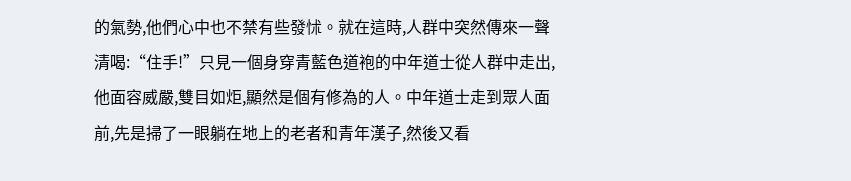的氣勢,他們心中也不禁有些發怵。就在這時,人群中突然傳來一聲清喝:“住手!”只見一個身穿青藍色道袍的中年道士從人群中走出,他面容威嚴,雙目如炬,顯然是個有修為的人。中年道士走到眾人面前,先是掃了一眼躺在地上的老者和青年漢子,然後又看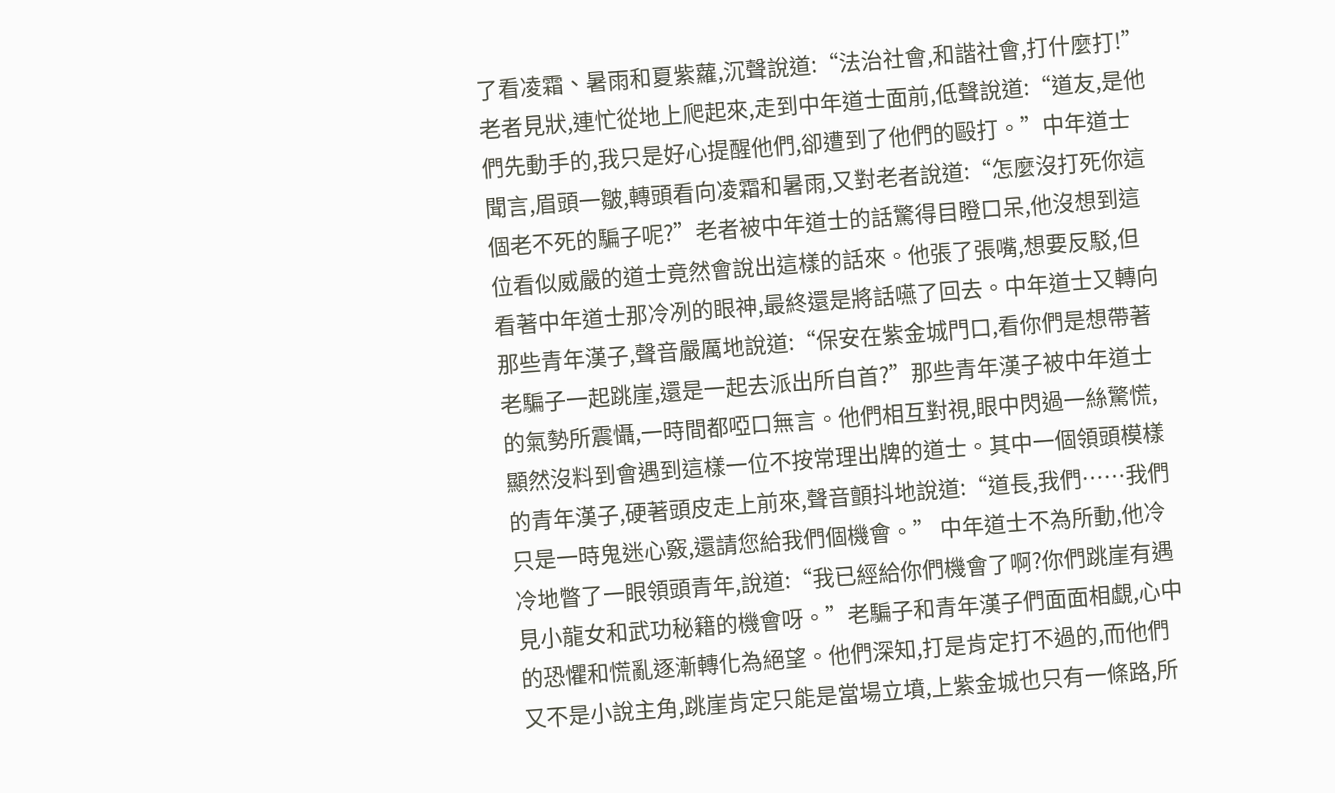了看凌霜、暑雨和夏紫蘿,沉聲說道:“法治社會,和諧社會,打什麼打!” 老者見狀,連忙從地上爬起來,走到中年道士面前,低聲說道:“道友,是他們先動手的,我只是好心提醒他們,卻遭到了他們的毆打。”中年道士聞言,眉頭一皺,轉頭看向凌霜和暑雨,又對老者說道:“怎麼沒打死你這個老不死的騙子呢?”老者被中年道士的話驚得目瞪口呆,他沒想到這位看似威嚴的道士竟然會說出這樣的話來。他張了張嘴,想要反駁,但看著中年道士那冷冽的眼神,最終還是將話嚥了回去。中年道士又轉向那些青年漢子,聲音嚴厲地說道:“保安在紫金城門口,看你們是想帶著老騙子一起跳崖,還是一起去派出所自首?”那些青年漢子被中年道士的氣勢所震懾,一時間都啞口無言。他們相互對視,眼中閃過一絲驚慌,顯然沒料到會遇到這樣一位不按常理出牌的道士。其中一個領頭模樣的青年漢子,硬著頭皮走上前來,聲音顫抖地說道:“道長,我們……我們只是一時鬼迷心竅,還請您給我們個機會。” 中年道士不為所動,他冷冷地瞥了一眼領頭青年,說道:“我已經給你們機會了啊?你們跳崖有遇見小龍女和武功秘籍的機會呀。”老騙子和青年漢子們面面相覷,心中的恐懼和慌亂逐漸轉化為絕望。他們深知,打是肯定打不過的,而他們又不是小說主角,跳崖肯定只能是當場立墳,上紫金城也只有一條路,所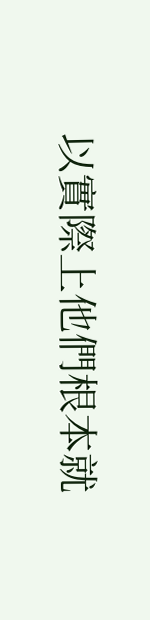以實際上他們根本就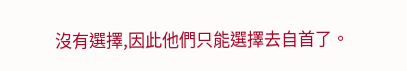沒有選擇,因此他們只能選擇去自首了。